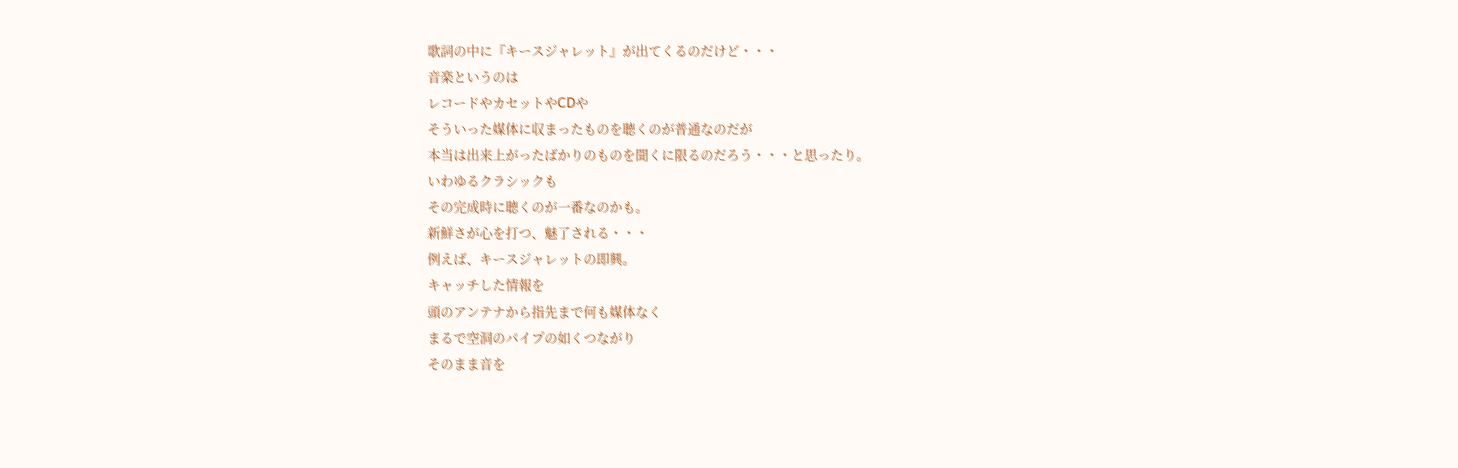歌詞の中に『キースジャレット』が出てくるのだけど・・・
音楽というのは
レコードやカセットやCDや
そういった媒体に収まったものを聴くのが普通なのだが
本当は出来上がったばかりのものを聞くに限るのだろう・・・と思ったり。
いわゆるクラシックも
その完成時に聴くのが一番なのかも。
新鮮さが心を打つ、魅了される・・・
例えば、キースジャレットの即興。
キャッチした情報を
頭のアンテナから指先まで何も媒体なく
まるで空洞のパイプの如くつながり
そのまま音を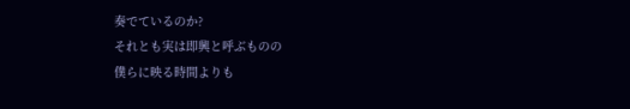奏でているのか?
それとも実は即興と呼ぶものの
僕らに映る時間よりも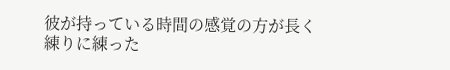彼が持っている時間の感覚の方が長く
練りに練った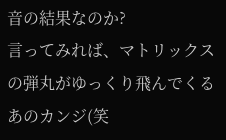音の結果なのか?
言ってみれば、マトリックスの弾丸がゆっくり飛んでくる
あのカンジ(笑